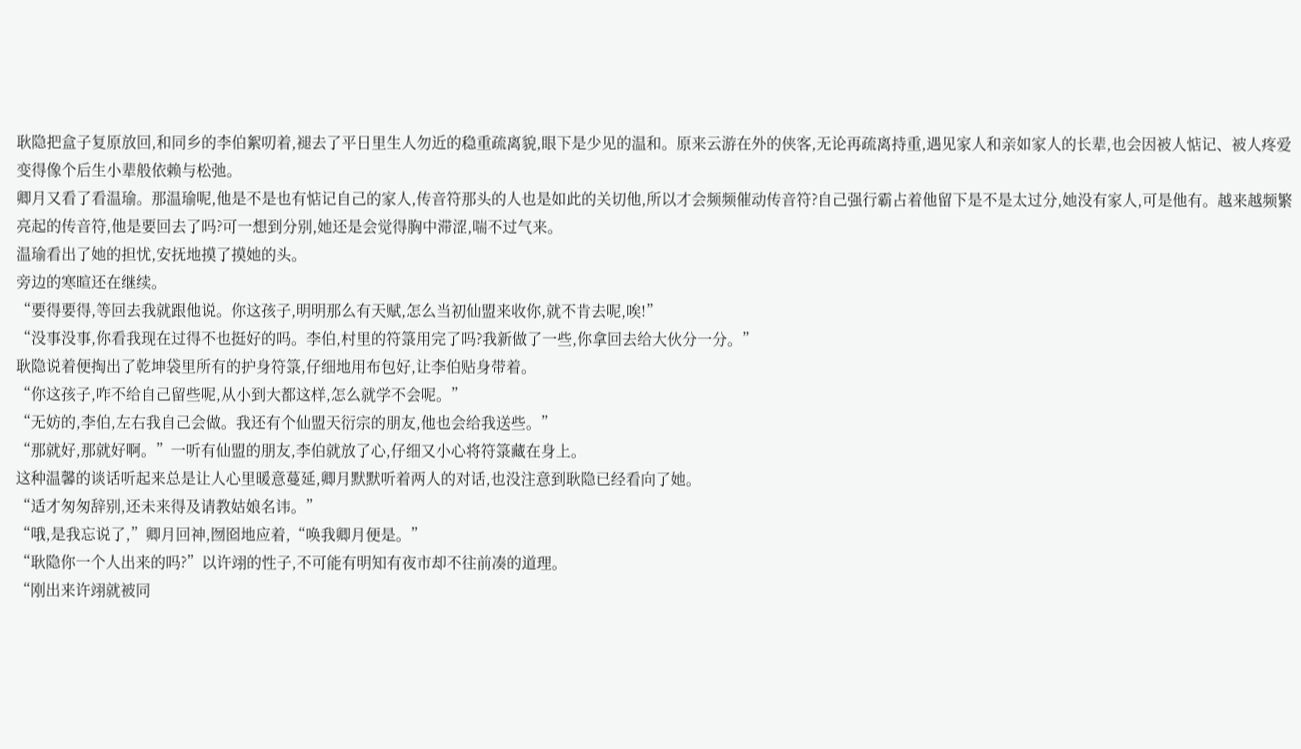耿隐把盒子复原放回,和同乡的李伯絮叨着,褪去了平日里生人勿近的稳重疏离貌,眼下是少见的温和。原来云游在外的侠客,无论再疏离持重,遇见家人和亲如家人的长辈,也会因被人惦记、被人疼爱变得像个后生小辈般依赖与松弛。
卿月又看了看温瑜。那温瑜呢,他是不是也有惦记自己的家人,传音符那头的人也是如此的关切他,所以才会频频催动传音符?自己强行霸占着他留下是不是太过分,她没有家人,可是他有。越来越频繁亮起的传音符,他是要回去了吗?可一想到分别,她还是会觉得胸中滞涩,喘不过气来。
温瑜看出了她的担忧,安抚地摸了摸她的头。
旁边的寒暄还在继续。
“要得要得,等回去我就跟他说。你这孩子,明明那么有天赋,怎么当初仙盟来收你,就不肯去呢,唉!”
“没事没事,你看我现在过得不也挺好的吗。李伯,村里的符箓用完了吗?我新做了一些,你拿回去给大伙分一分。”
耿隐说着便掏出了乾坤袋里所有的护身符箓,仔细地用布包好,让李伯贴身带着。
“你这孩子,咋不给自己留些呢,从小到大都这样,怎么就学不会呢。”
“无妨的,李伯,左右我自己会做。我还有个仙盟天衍宗的朋友,他也会给我送些。”
“那就好,那就好啊。”一听有仙盟的朋友,李伯就放了心,仔细又小心将符箓藏在身上。
这种温馨的谈话听起来总是让人心里暖意蔓延,卿月默默听着两人的对话,也没注意到耿隐已经看向了她。
“适才匆匆辞别,还未来得及请教姑娘名讳。”
“哦,是我忘说了,”卿月回神,囫囵地应着,“唤我卿月便是。”
“耿隐你一个人出来的吗?”以许翊的性子,不可能有明知有夜市却不往前凑的道理。
“刚出来许翊就被同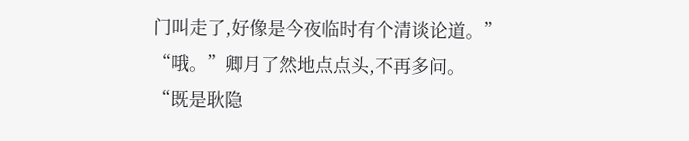门叫走了,好像是今夜临时有个清谈论道。”
“哦。”卿月了然地点点头,不再多问。
“既是耿隐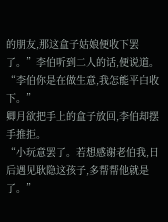的朋友,那这盒子姑娘便收下罢了。”李伯听到二人的话,便说道。
“李伯你是在做生意,我怎能平白收下。”
卿月欲把手上的盒子放回,李伯却摆手推拒。
“小玩意罢了。若想感谢老伯我,日后遇见耿隐这孩子,多帮帮他就是了。”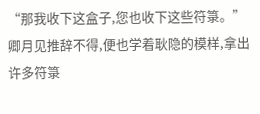“那我收下这盒子,您也收下这些符箓。”卿月见推辞不得,便也学着耿隐的模样,拿出许多符箓